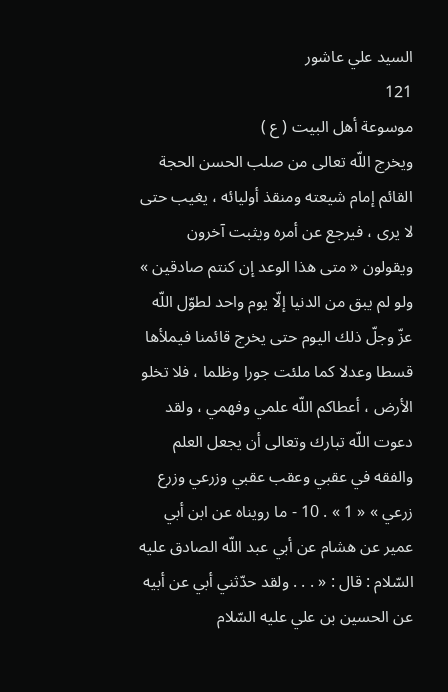السيد علي عاشور
121
موسوعة أهل البيت ( ع )
ويخرج اللّه تعالى من صلب الحسن الحجة القائم إمام شيعته ومنقذ أوليائه ، يغيب حتى لا يرى ، فيرجع عن أمره ويثبت آخرون ويقولون « متى هذا الوعد إن كنتم صادقين » ولو لم يبق من الدنيا إلّا يوم واحد لطوّل اللّه عزّ وجلّ ذلك اليوم حتى يخرج قائمنا فيملأها قسطا وعدلا كما ملئت جورا وظلما ، فلا تخلو الأرض ، أعطاكم اللّه علمي وفهمي ، ولقد دعوت اللّه تبارك وتعالى أن يجعل العلم والفقه في عقبي وعقب عقبي وزرعي وزرع زرعي » « 1 » . 10 - ما رويناه عن ابن أبي عمير عن هشام عن أبي عبد اللّه الصادق عليه السّلام : قال : « . . . ولقد حدّثني أبي عن أبيه عن الحسين بن علي عليه السّلام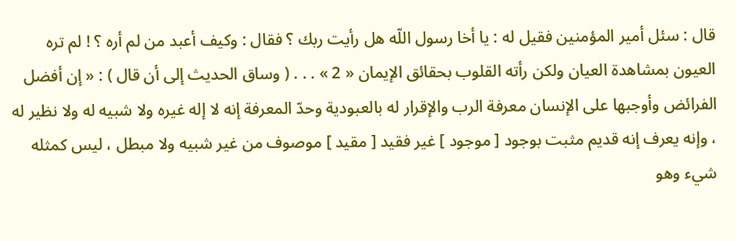قال : سئل أمير المؤمنين فقيل له : يا أخا رسول اللّه هل رأيت ربك ؟ فقال : وكيف أعبد من لم أره ؟ ! لم تره العيون بمشاهدة العيان ولكن رأته القلوب بحقائق الإيمان « 2 » . . . ( وساق الحديث إلى أن قال ) : « إن أفضل الفرائض وأوجبها على الإنسان معرفة الرب والإقرار له بالعبودية وحدّ المعرفة إنه لا إله غيره ولا شبيه له ولا نظير له ، وإنه يعرف إنه قديم مثبت بوجود [ موجود ] غير فقيد [ مقيد ] موصوف من غير شبيه ولا مبطل ، ليس كمثله شيء وهو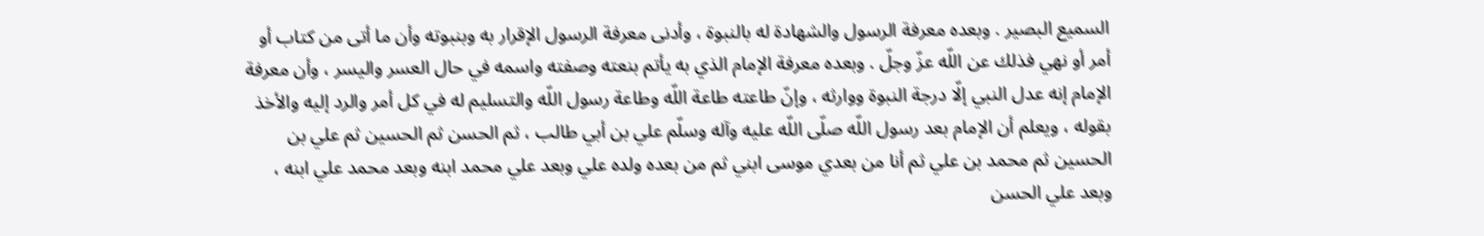السميع البصير . وبعده معرفة الرسول والشهادة له بالنبوة ، وأدنى معرفة الرسول الإقرار به وبنبوته وأن ما أتى من كتاب أو أمر أو نهي فذلك عن اللّه عزّ وجلّ . وبعده معرفة الإمام الذي به يأتم بنعته وصفته واسمه في حال العسر واليسر ، وأن معرفة الإمام إنه عدل النبي إلّا درجة النبوة ووارثه ، وإنّ طاعته طاعة اللّه وطاعة رسول اللّه والتسليم له في كل أمر والرد إليه والأخذ بقوله ، ويعلم أن الإمام بعد رسول اللّه صلّى اللّه عليه وآله وسلّم علي بن أبي طالب ، ثم الحسن ثم الحسين ثم علي بن الحسين ثم محمد بن علي ثم أنا من بعدي موسى ابني ثم من بعده ولده علي وبعد علي محمد ابنه وبعد محمد علي ابنه ، وبعد علي الحسن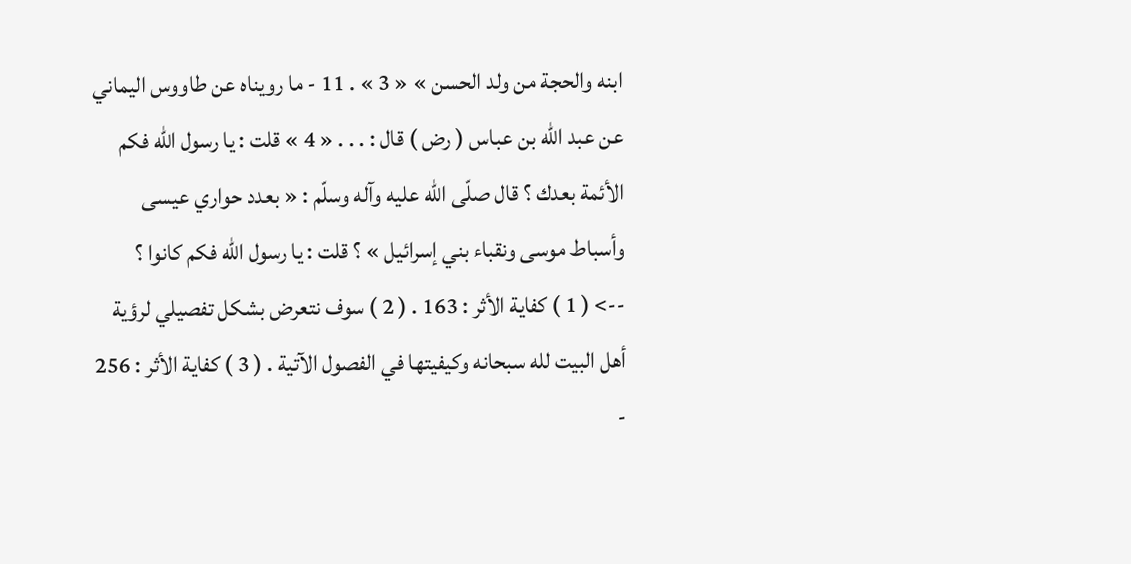ابنه والحجة من ولد الحسن » « 3 » . 11 - ما رويناه عن طاووس اليماني عن عبد اللّه بن عباس ( رض ) قال : . . . « 4 » قلت : يا رسول اللّه فكم الأئمة بعدك ؟ قال صلّى اللّه عليه وآله وسلّم : « بعدد حواري عيسى وأسباط موسى ونقباء بني إسرائيل » ؟ قلت : يا رسول اللّه فكم كانوا ؟
--> ( 1 ) كفاية الأثر : 163 . ( 2 ) سوف نتعرض بشكل تفصيلي لرؤية أهل البيت لله سبحانه وكيفيتها في الفصول الآتية . ( 3 ) كفاية الأثر : 256 -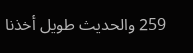259 والحديث طويل أخذنا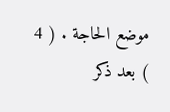موضع الحاجة . ( 4 ) بعد ذكر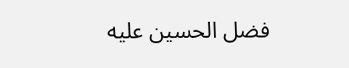فضل الحسين عليه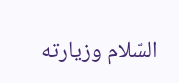السّلام وزيارته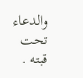والدعاء تحت قبته .